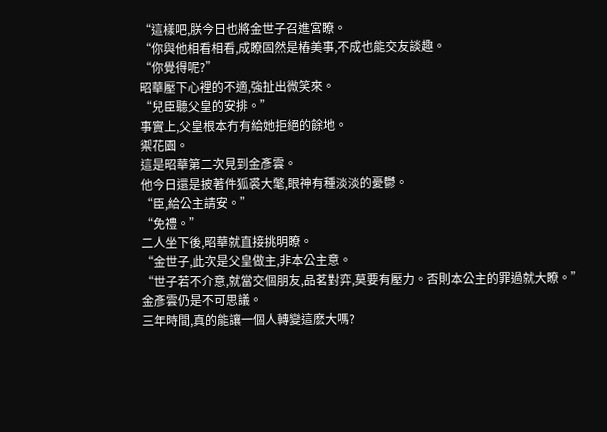“這樣吧,朕今日也將金世子召進宮瞭。
“你與他相看相看,成瞭固然是樁美事,不成也能交友談趣。
“你覺得呢?”
昭華壓下心裡的不適,強扯出微笑來。
“兒臣聽父皇的安排。”
事實上,父皇根本冇有給她拒絕的餘地。
禦花園。
這是昭華第二次見到金彥雲。
他今日還是披著件狐裘大氅,眼神有種淡淡的憂鬱。
“臣,給公主請安。”
“免禮。”
二人坐下後,昭華就直接挑明瞭。
“金世子,此次是父皇做主,非本公主意。
“世子若不介意,就當交個朋友,品茗對弈,莫要有壓力。否則本公主的罪過就大瞭。”
金彥雲仍是不可思議。
三年時間,真的能讓一個人轉變這麽大嗎?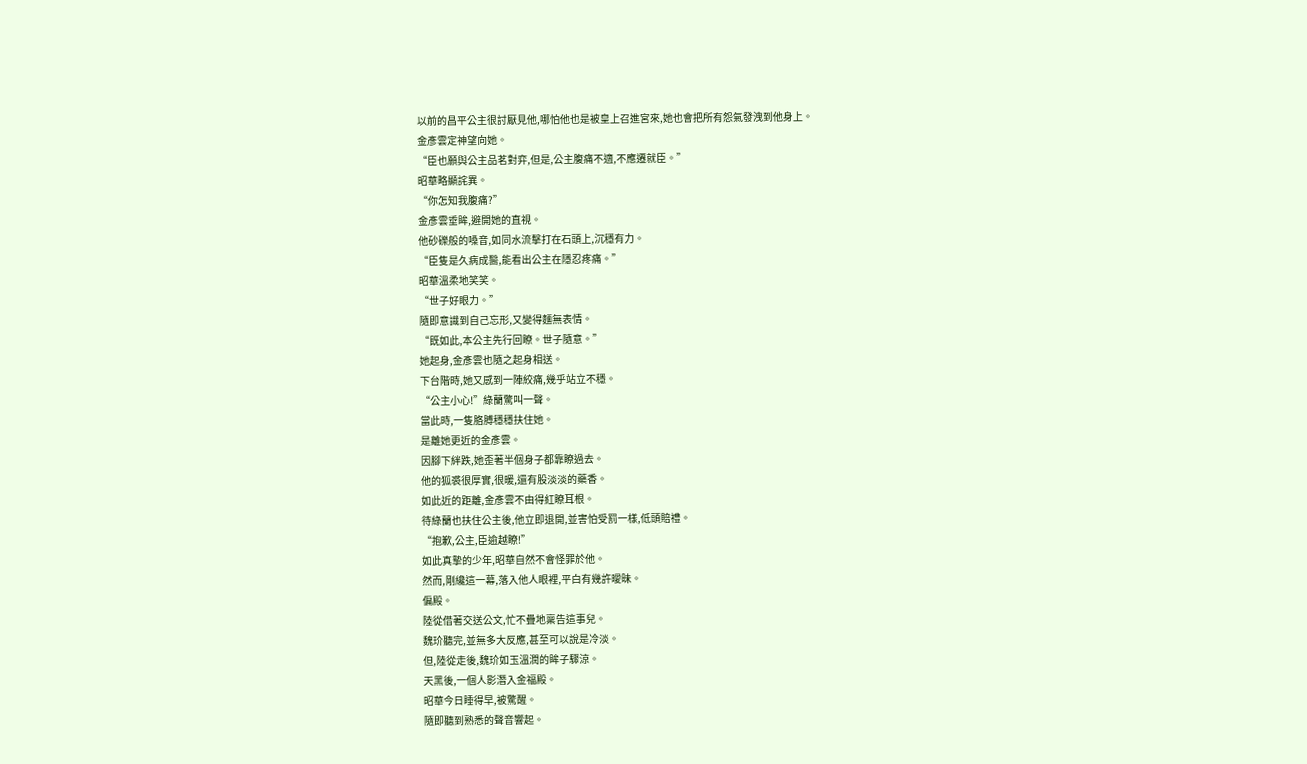以前的昌平公主很討厭見他,哪怕他也是被皇上召進宮來,她也會把所有怨氣發洩到他身上。
金彥雲定神望向她。
“臣也願與公主品茗對弈,但是,公主腹痛不適,不應遷就臣。”
昭華略顯詫異。
“你怎知我腹痛?”
金彥雲垂眸,避開她的直視。
他砂礫般的嗓音,如同水流擊打在石頭上,沉穩有力。
“臣隻是久病成醫,能看出公主在隱忍疼痛。”
昭華溫柔地笑笑。
“世子好眼力。”
隨即意識到自己忘形,又變得麵無表情。
“既如此,本公主先行回瞭。世子隨意。”
她起身,金彥雲也隨之起身相送。
下台階時,她又感到一陣絞痛,幾乎站立不穩。
“公主小心!”綠蘭驚叫一聲。
當此時,一隻胳膊穩穩扶住她。
是離她更近的金彥雲。
因腳下絆跌,她歪著半個身子都靠瞭過去。
他的狐裘很厚實,很暖,還有股淡淡的藥香。
如此近的距離,金彥雲不由得紅瞭耳根。
待綠蘭也扶住公主後,他立即退開,並害怕受罰一樣,低頭賠禮。
“抱歉,公主,臣逾越瞭!”
如此真摯的少年,昭華自然不會怪罪於他。
然而,剛纔這一幕,落入他人眼裡,平白有幾許曖昧。
偏殿。
陸從借著交送公文,忙不疊地稟告這事兒。
魏玠聽完,並無多大反應,甚至可以說是冷淡。
但,陸從走後,魏玠如玉溫潤的眸子驟涼。
天黑後,一個人影潛入金福殿。
昭華今日睡得早,被驚醒。
隨即聽到熟悉的聲音響起。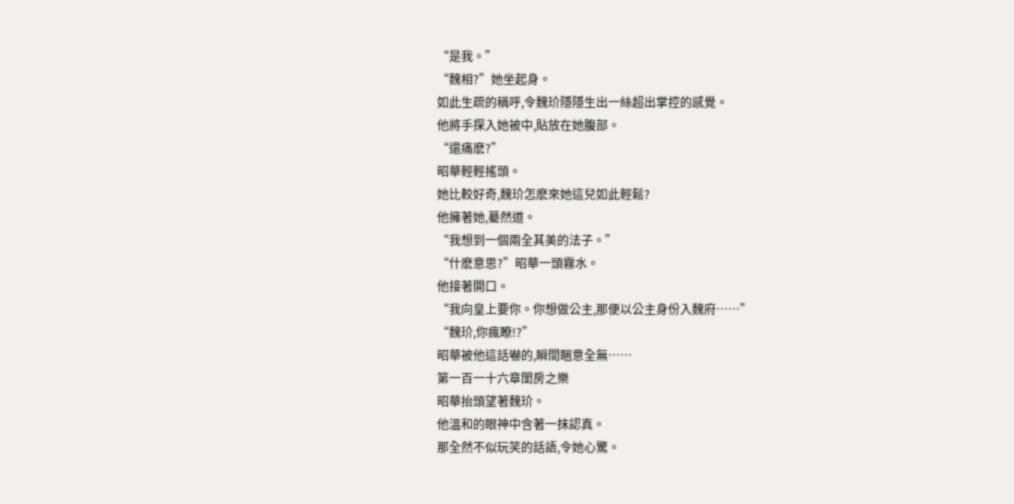“是我。”
“魏相?”她坐起身。
如此生疏的稱呼,令魏玠隱隱生出一絲超出掌控的感覺。
他將手探入她被中,貼放在她腹部。
“還痛麽?”
昭華輕輕搖頭。
她比較好奇,魏玠怎麽來她這兒如此輕鬆?
他擁著她,驀然道。
“我想到一個兩全其美的法子。”
“什麽意思?”昭華一頭霧水。
他接著開口。
“我向皇上要你。你想做公主,那便以公主身份入魏府……”
“魏玠,你瘋瞭!?”
昭華被他這話嚇的,瞬間睏意全無……
第一百一十六章閨房之樂
昭華抬頭望著魏玠。
他溫和的眼神中含著一抹認真。
那全然不似玩笑的話語,令她心驚。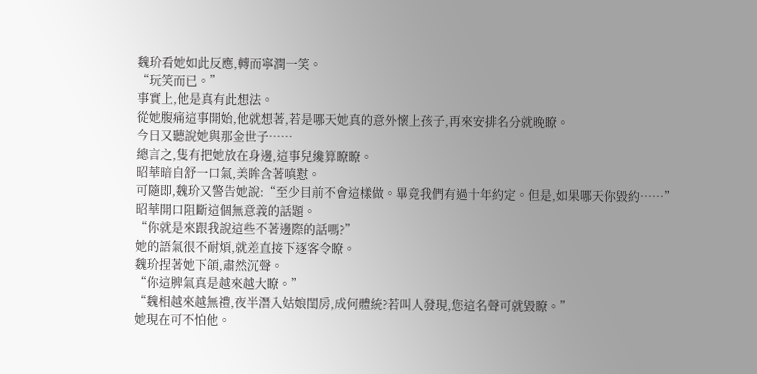魏玠看她如此反應,轉而寧潤一笑。
“玩笑而已。”
事實上,他是真有此想法。
從她腹痛這事開始,他就想著,若是哪天她真的意外懷上孩子,再來安排名分就晚瞭。
今日又聽說她與那金世子……
總言之,隻有把她放在身邊,這事兒纔算瞭瞭。
昭華暗自舒一口氣,美眸含著嗔懟。
可隨即,魏玠又警告她說:“至少目前不會這樣做。畢竟我們有過十年約定。但是,如果哪天你毀約……”
昭華開口阻斷這個無意義的話題。
“你就是來跟我說這些不著邊際的話嗎?”
她的語氣很不耐煩,就差直接下逐客令瞭。
魏玠捏著她下頜,肅然沉聲。
“你這脾氣真是越來越大瞭。”
“魏相越來越無禮,夜半潛入姑娘閨房,成何體統?若叫人發現,您這名聲可就毀瞭。”
她現在可不怕他。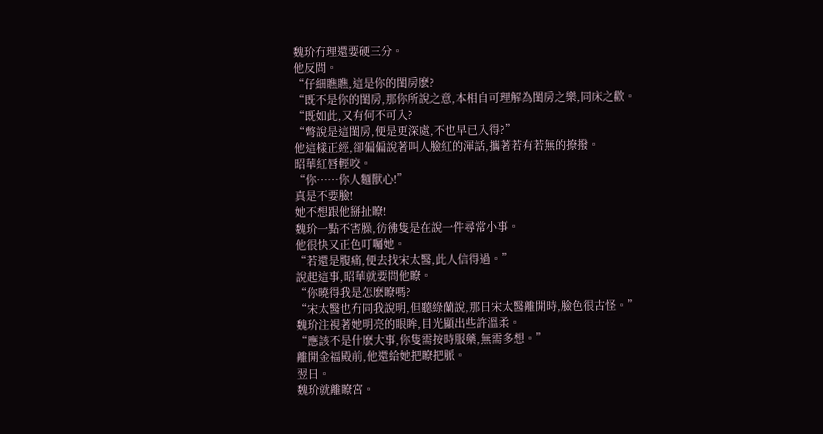魏玠冇理還要硬三分。
他反問。
“仔細瞧瞧,這是你的閨房麽?
“既不是你的閨房,那你所說之意,本相自可理解為閨房之樂,同床之歡。
“既如此,又有何不可入?
“彆說是這閨房,便是更深處,不也早已入得?”
他這樣正經,卻偏偏說著叫人臉紅的渾話,攜著若有若無的撩撥。
昭華紅唇輕咬。
“你……你人麵獸心!”
真是不要臉!
她不想跟他掰扯瞭!
魏玠一點不害臊,彷彿隻是在說一件尋常小事。
他很快又正色叮囑她。
“若還是腹痛,便去找宋太醫,此人信得過。”
說起這事,昭華就要問他瞭。
“你曉得我是怎麽瞭嗎?
“宋太醫也冇同我說明,但聽綠蘭說,那日宋太醫離開時,臉色很古怪。”
魏玠注視著她明亮的眼眸,目光顯出些許溫柔。
“應該不是什麽大事,你隻需按時服藥,無需多想。”
離開金福殿前,他還給她把瞭把脈。
翌日。
魏玠就離瞭宮。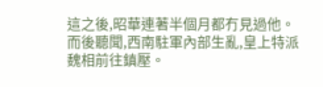這之後,昭華連著半個月都冇見過他。
而後聽聞,西南駐軍內部生亂,皇上特派魏相前往鎮壓。